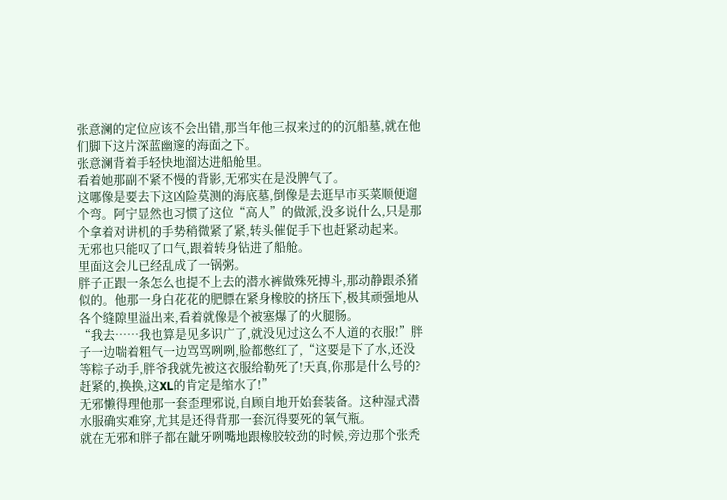张意澜的定位应该不会出错,那当年他三叔来过的的沉船墓,就在他们脚下这片深蓝幽邃的海面之下。
张意澜背着手轻快地溜达进船舱里。
看着她那副不紧不慢的背影,无邪实在是没脾气了。
这哪像是要去下这凶险莫测的海底墓,倒像是去逛早市买菜顺便遛个弯。阿宁显然也习惯了这位“高人”的做派,没多说什么,只是那个拿着对讲机的手势稍微紧了紧,转头催促手下也赶紧动起来。
无邪也只能叹了口气,跟着转身钻进了船舱。
里面这会儿已经乱成了一锅粥。
胖子正跟一条怎么也提不上去的潜水裤做殊死搏斗,那动静跟杀猪似的。他那一身白花花的肥膘在紧身橡胶的挤压下,极其顽强地从各个缝隙里溢出来,看着就像是个被塞爆了的火腿肠。
“我去……我也算是见多识广了,就没见过这么不人道的衣服!”胖子一边喘着粗气一边骂骂咧咧,脸都憋红了,“这要是下了水,还没等粽子动手,胖爷我就先被这衣服给勒死了!天真,你那是什么号的?赶紧的,换换,这XL的肯定是缩水了!”
无邪懒得理他那一套歪理邪说,自顾自地开始套装备。这种湿式潜水服确实难穿,尤其是还得背那一套沉得要死的氧气瓶。
就在无邪和胖子都在龇牙咧嘴地跟橡胶较劲的时候,旁边那个张秃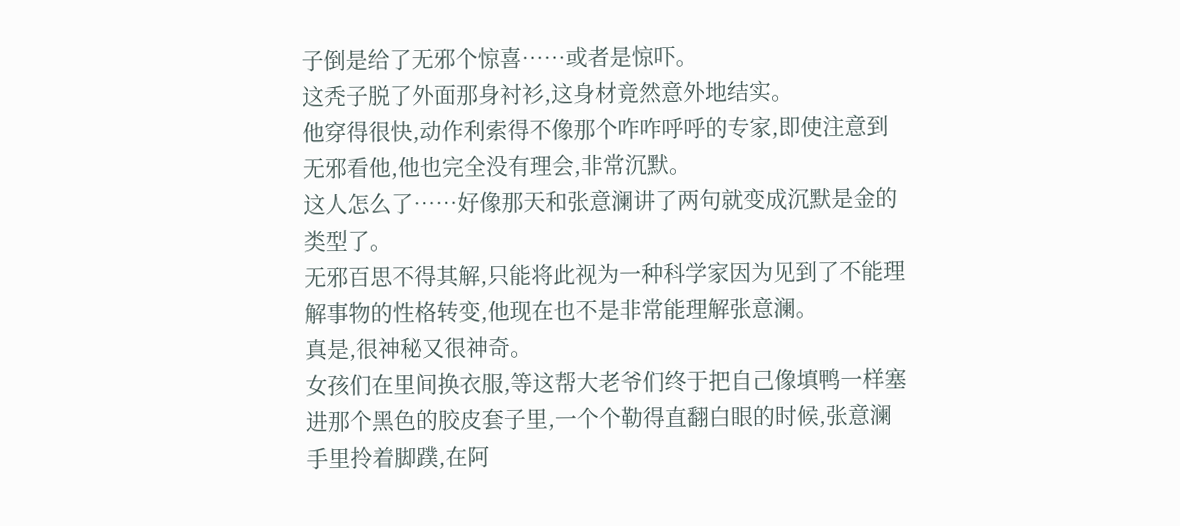子倒是给了无邪个惊喜……或者是惊吓。
这秃子脱了外面那身衬衫,这身材竟然意外地结实。
他穿得很快,动作利索得不像那个咋咋呼呼的专家,即使注意到无邪看他,他也完全没有理会,非常沉默。
这人怎么了……好像那天和张意澜讲了两句就变成沉默是金的类型了。
无邪百思不得其解,只能将此视为一种科学家因为见到了不能理解事物的性格转变,他现在也不是非常能理解张意澜。
真是,很神秘又很神奇。
女孩们在里间换衣服,等这帮大老爷们终于把自己像填鸭一样塞进那个黑色的胶皮套子里,一个个勒得直翻白眼的时候,张意澜手里拎着脚蹼,在阿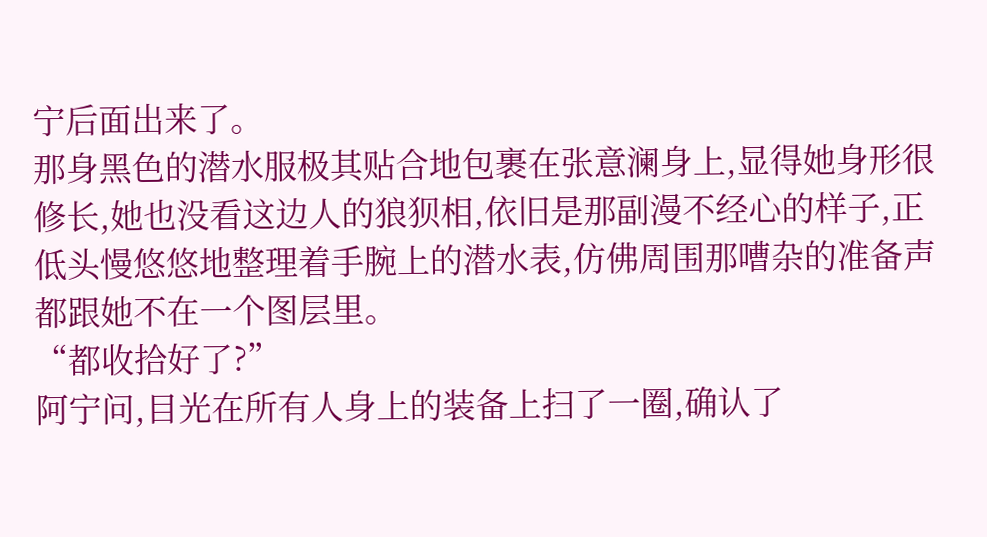宁后面出来了。
那身黑色的潜水服极其贴合地包裹在张意澜身上,显得她身形很修长,她也没看这边人的狼狈相,依旧是那副漫不经心的样子,正低头慢悠悠地整理着手腕上的潜水表,仿佛周围那嘈杂的准备声都跟她不在一个图层里。
“都收拾好了?”
阿宁问,目光在所有人身上的装备上扫了一圈,确认了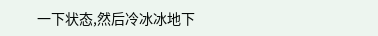一下状态,然后冷冰冰地下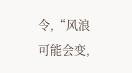令,“风浪可能会变,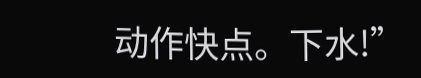动作快点。下水!”